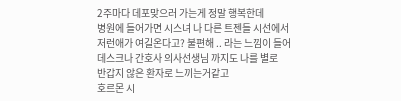2주마다 데포맞으러 가는게 정말 행복한데
병원에 들어가면 시스녀 나 다른 트젠들 시선에서
저런애가 여길온다고? 불편해 .. 라는 느낌이 들어
데스크나 간호사 의사선생님 까지도 나를 별로
반갑지 않은 환자로 느끼는거같고
호르몬 시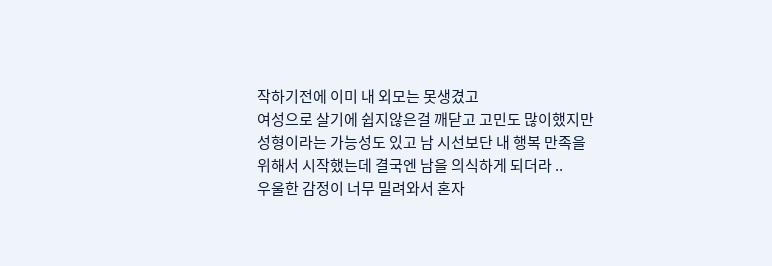작하기전에 이미 내 외모는 못생겼고
여성으로 살기에 쉽지않은걸 깨닫고 고민도 많이했지만
성형이라는 가능성도 있고 남 시선보단 내 행복 만족을
위해서 시작했는데 결국엔 남을 의식하게 되더라 ..
우울한 감정이 너무 밀려와서 혼자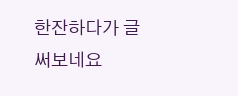한잔하다가 글 써보네요